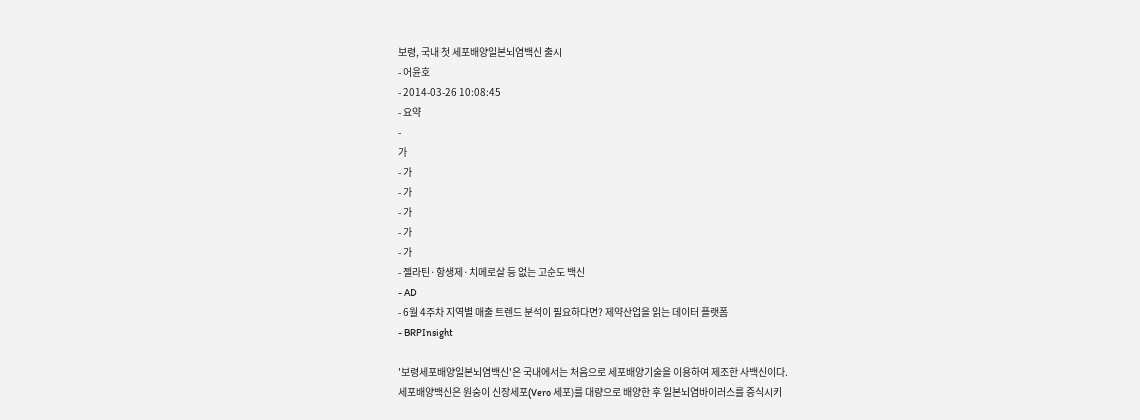보령, 국내 첫 세포배양일본뇌염백신 출시
- 어윤호
- 2014-03-26 10:08:45
- 요약
-
가
- 가
- 가
- 가
- 가
- 가
- 젤라틴·항생제·치메로살 등 없는 고순도 백신
- AD
- 6월 4주차 지역별 매출 트렌드 분석이 필요하다면? 제약산업을 읽는 데이터 플랫폼
- BRPInsight

'보령세포배양일본뇌염백신'은 국내에서는 처음으로 세포배양기술을 이용하여 제조한 사백신이다.
세포배양백신은 원숭이 신장세포(Vero 세포)를 대량으로 배양한 후 일본뇌염바이러스를 증식시키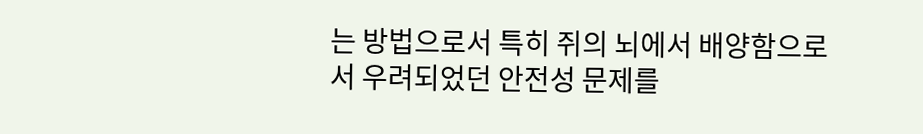는 방법으로서 특히 쥐의 뇌에서 배양함으로서 우려되었던 안전성 문제를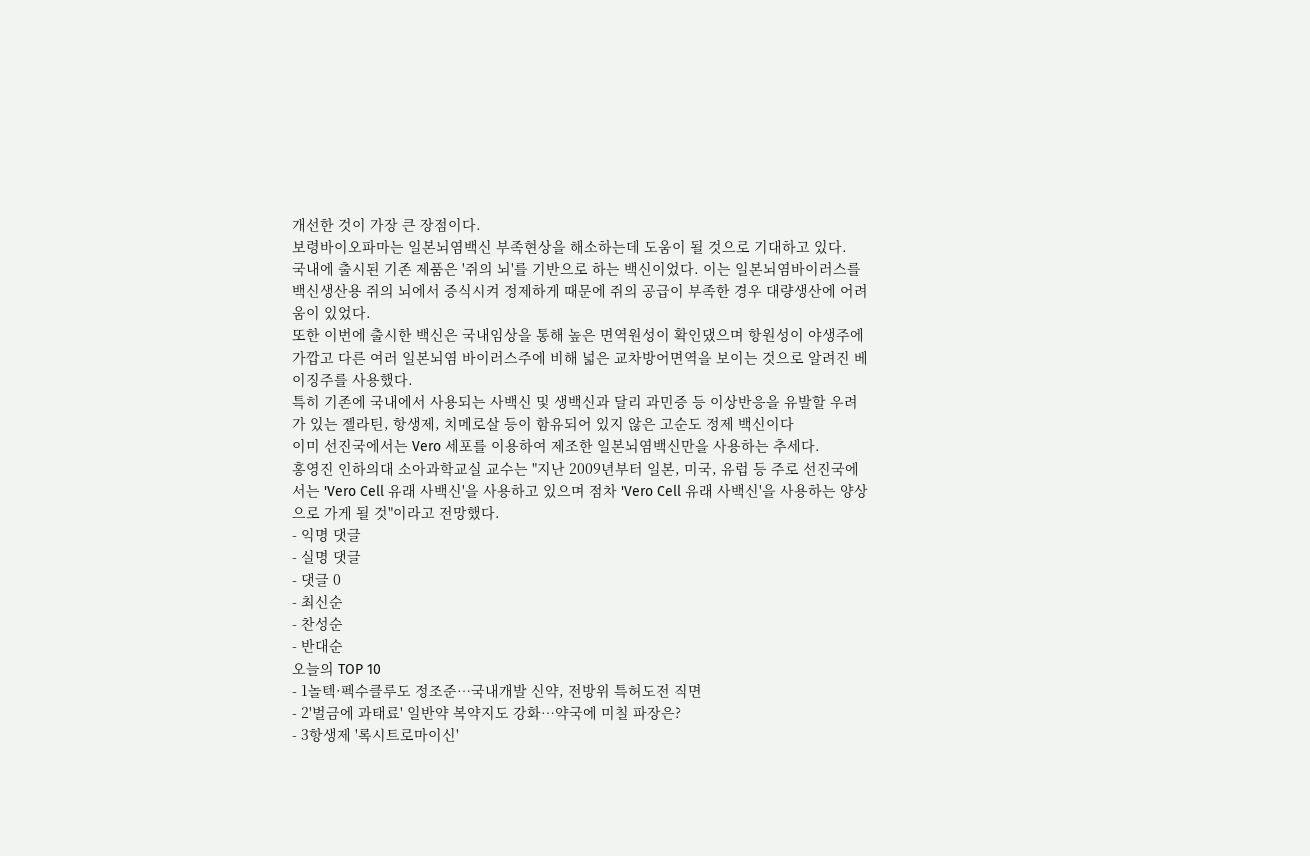개선한 것이 가장 큰 장점이다.
보령바이오파마는 일본뇌염백신 부족현상을 해소하는데 도움이 될 것으로 기대하고 있다.
국내에 출시된 기존 제품은 '쥐의 뇌'를 기반으로 하는 백신이었다. 이는 일본뇌염바이러스를 백신생산용 쥐의 뇌에서 증식시켜 정제하게 때문에 쥐의 공급이 부족한 경우 대량생산에 어려움이 있었다.
또한 이번에 출시한 백신은 국내임상을 통해 높은 면역원성이 확인댔으며 항원성이 야생주에 가깝고 다른 여러 일본뇌염 바이러스주에 비해 넓은 교차방어면역을 보이는 것으로 알려진 베이징주를 사용했다.
특히 기존에 국내에서 사용되는 사백신 및 생백신과 달리 과민증 등 이상반응을 유발할 우려가 있는 젤라틴, 항생제, 치메로살 등이 함유되어 있지 않은 고순도 정제 백신이다
이미 선진국에서는 Vero 세포를 이용하여 제조한 일본뇌염백신만을 사용하는 추세다.
홍영진 인하의대 소아과학교실 교수는 "지난 2009년부터 일본, 미국, 유럽 등 주로 선진국에서는 'Vero Cell 유래 사백신'을 사용하고 있으며 점차 'Vero Cell 유래 사백신'을 사용하는 양상으로 가게 될 것"이라고 전망했다.
- 익명 댓글
- 실명 댓글
- 댓글 0
- 최신순
- 찬성순
- 반대순
오늘의 TOP 10
- 1놀텍·펙수클루도 정조준…국내개발 신약, 전방위 특허도전 직면
- 2'벌금에 과태료' 일반약 복약지도 강화…약국에 미칠 파장은?
- 3항생제 '록시트로마이신'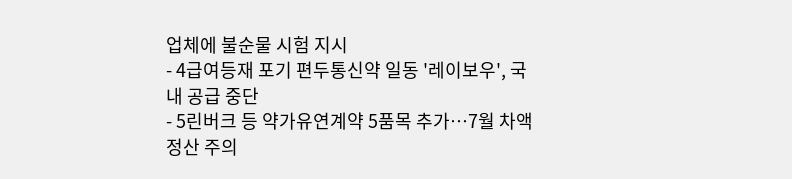업체에 불순물 시험 지시
- 4급여등재 포기 편두통신약 일동 '레이보우', 국내 공급 중단
- 5린버크 등 약가유연계약 5품목 추가…7월 차액정산 주의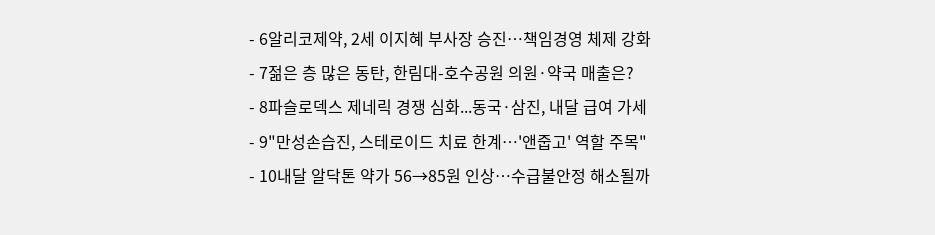- 6알리코제약, 2세 이지혜 부사장 승진…책임경영 체제 강화
- 7젊은 층 많은 동탄, 한림대-호수공원 의원·약국 매출은?
- 8파슬로덱스 제네릭 경쟁 심화...동국·삼진, 내달 급여 가세
- 9"만성손습진, 스테로이드 치료 한계…'앤줍고' 역할 주목"
- 10내달 알닥톤 약가 56→85원 인상…수급불안정 해소될까